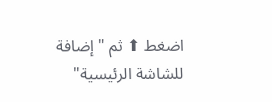اضغط ⬆ ثم "إضافة للشاشة الرئيسية"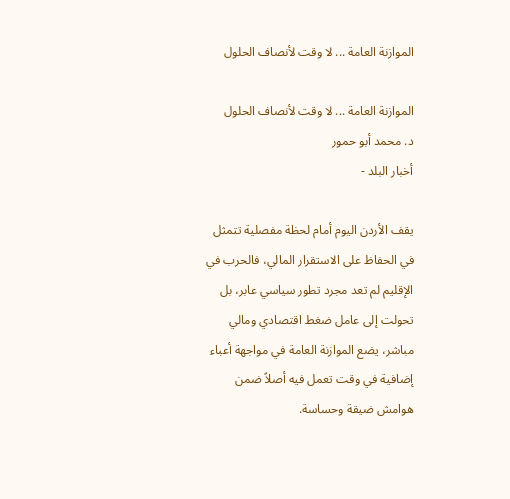الموازنة العامة ... لا وقت لأنصاف الحلول

الموازنة العامة ... لا وقت لأنصاف الحلول
د. محمد أبو حمور
أخبار البلد -

يقف الأردن اليوم أمام لحظة مفصلية تتمثل في الحفاظ على الاستقرار المالي، فالحرب في الإقليم لم تعد مجرد تطور سياسي عابر، بل تحولت إلى عامل ضغط اقتصادي ومالي مباشر، يضع الموازنة العامة في مواجهة أعباء إضافية في وقت تعمل فيه أصلاً ضمن هوامش ضيقة وحساسة.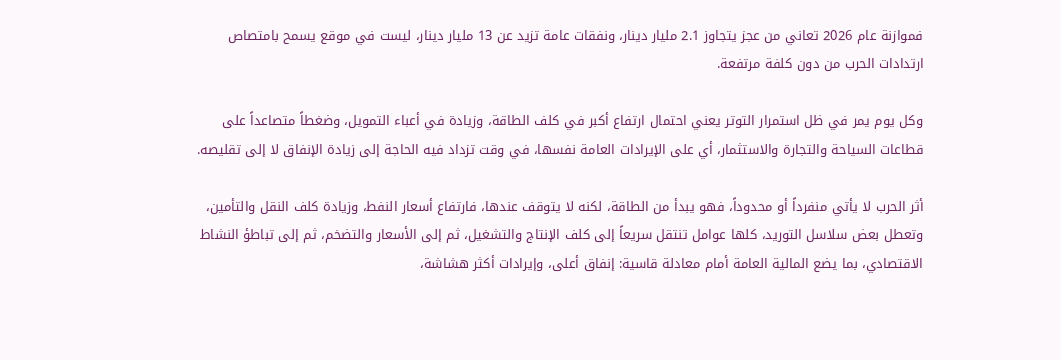فموازنة عام 2026 تعاني من عجز يتجاوز 2.1 مليار دينار، ونفقات عامة تزيد عن 13 مليار دينار، ليست في موقع يسمح بامتصاص ارتدادات الحرب من دون كلفة مرتفعة.

وكل يوم يمر في ظل استمرار التوتر يعني احتمال ارتفاع أكبر في كلف الطاقة، وزيادة في أعباء التمويل، وضغطاً متصاعداً على قطاعات السياحة والتجارة والاستثمار، أي على الإيرادات العامة نفسها، في وقت تزداد فيه الحاجة إلى زيادة الإنفاق لا إلى تقليصه.

أثر الحرب لا يأتي منفرداً أو محدوداً، فهو يبدأ من الطاقة، لكنه لا يتوقف عندها، فارتفاع أسعار النفط، وزيادة كلف النقل والتأمين، وتعطل بعض سلاسل التوريد، كلها عوامل تنتقل سريعاً إلى كلف الإنتاج والتشغيل، ثم إلى الأسعار والتضخم، ثم إلى تباطؤ النشاط الاقتصادي، بما يضع المالية العامة أمام معادلة قاسية: إنفاق أعلى، وإيرادات أكثر هشاشة،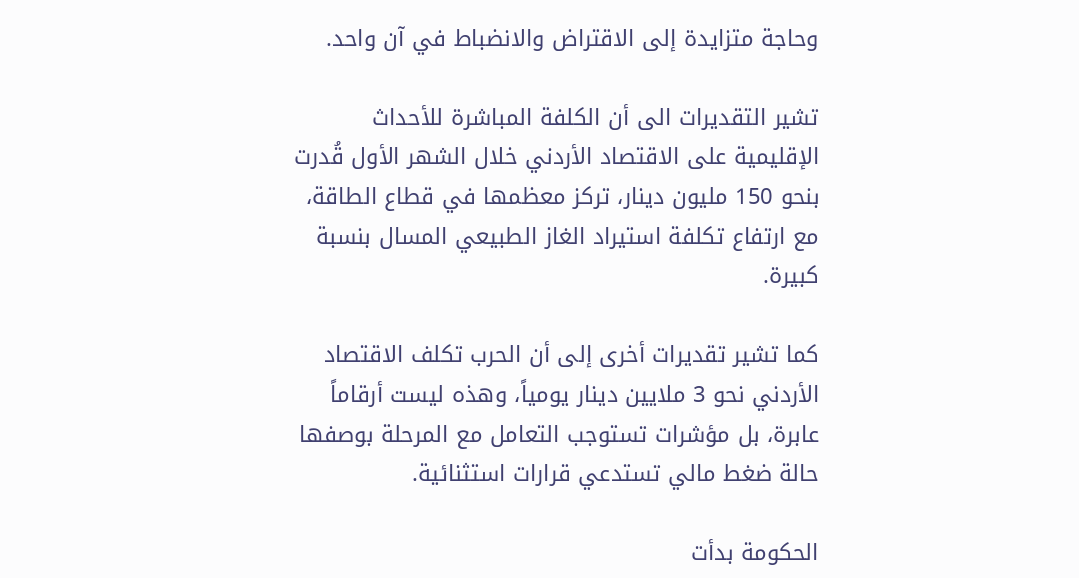وحاجة متزايدة إلى الاقتراض والانضباط في آن واحد.

تشير التقديرات الى أن الكلفة المباشرة للأحداث الإقليمية على الاقتصاد الأردني خلال الشهر الأول قُدرت بنحو 150 مليون دينار، تركز معظمها في قطاع الطاقة، مع ارتفاع تكلفة استيراد الغاز الطبيعي المسال بنسبة كبيرة.

كما تشير تقديرات أخرى إلى أن الحرب تكلف الاقتصاد الأردني نحو 3 ملايين دينار يومياً، وهذه ليست أرقاماً عابرة، بل مؤشرات تستوجب التعامل مع المرحلة بوصفها حالة ضغط مالي تستدعي قرارات استثنائية.

الحكومة بدأت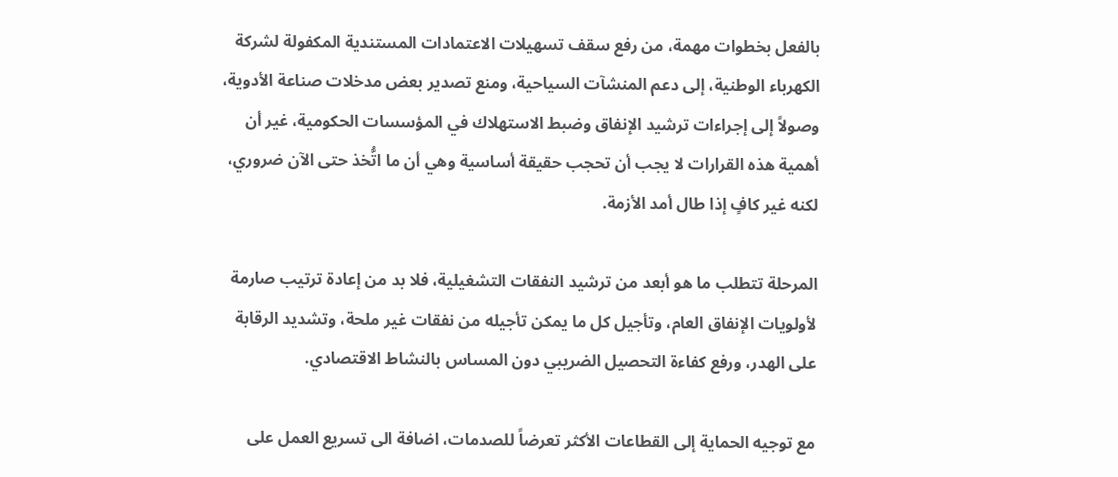بالفعل بخطوات مهمة، من رفع سقف تسهيلات الاعتمادات المستندية المكفولة لشركة الكهرباء الوطنية، إلى دعم المنشآت السياحية، ومنع تصدير بعض مدخلات صناعة الأدوية، وصولاً إلى إجراءات ترشيد الإنفاق وضبط الاستهلاك في المؤسسات الحكومية، غير أن أهمية هذه القرارات لا يجب أن تحجب حقيقة أساسية وهي أن ما اتُّخذ حتى الآن ضروري، لكنه غير كافٍ إذا طال أمد الأزمة.

المرحلة تتطلب ما هو أبعد من ترشيد النفقات التشغيلية، فلا بد من إعادة ترتيب صارمة لأولويات الإنفاق العام، وتأجيل كل ما يمكن تأجيله من نفقات غير ملحة، وتشديد الرقابة على الهدر، ورفع كفاءة التحصيل الضريبي دون المساس بالنشاط الاقتصادي.

مع توجيه الحماية إلى القطاعات الأكثر تعرضاً للصدمات، اضافة الى تسريع العمل على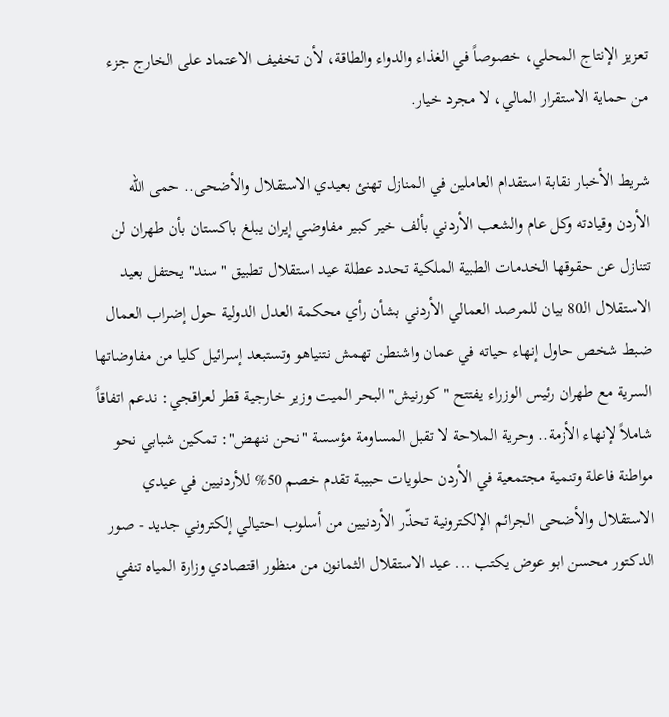تعزيز الإنتاج المحلي، خصوصاً في الغذاء والدواء والطاقة، لأن تخفيف الاعتماد على الخارج جزء من حماية الاستقرار المالي، لا مجرد خيار.

شريط الأخبار نقابة استقدام العاملين في المنازل تهنئ بعيدي الاستقلال والأضحى.. حمى الله الأردن وقيادته وكل عام والشعب الأردني بألف خير كبير مفاوضي إيران يبلغ باكستان بأن طهران لن تتنازل عن حقوقها الخدمات الطبية الملكية تحدد عطلة عيد استقلال تطبيق "سند" يحتفل بعيد الاستقلال الـ80 بيان للمرصد العمالي الأردني بشأن رأي محكمة العدل الدولية حول إضراب العمال ضبط شخص حاول إنهاء حياته في عمان واشنطن تهمش نتنياهو وتستبعد إسرائيل كليا من مفاوضاتها السرية مع طهران رئيس الوزراء يفتتح "كورنيش" البحر الميت وزير خارجية قطر لعراقجي: ندعم اتفاقاً شاملاً لإنهاء الأزمة.. وحرية الملاحة لا تقبل المساومة مؤسسة "نحن ننهض": تمكين شبابي نحو مواطنة فاعلة وتنمية مجتمعية في الأردن حلويات حبيبة تقدم خصم 50% للأردنيين في عيدي الاستقلال والأضحى الجرائم الإلكترونية تحذّر الأردنيين من أسلوب احتيالي إلكتروني جديد - صور الدكتور محسن ابو عوض يكتب ... عيد الاستقلال الثمانون من منظور اقتصادي وزارة المياه تنفي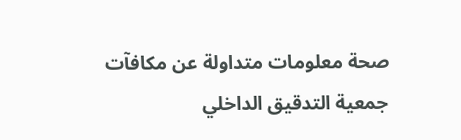صحة معلومات متداولة عن مكافآت جمعية التدقيق الداخلي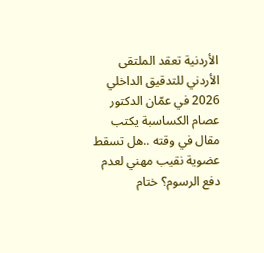الأردنية تعقد الملتقى الأردني للتدقيق الداخلي 2026 في عمّان الدكتور عصام الكساسبة يكتب مقال في وقته ..هل تسقط عضوية نقيب مهني لعدم دفع الرسوم؟ ختام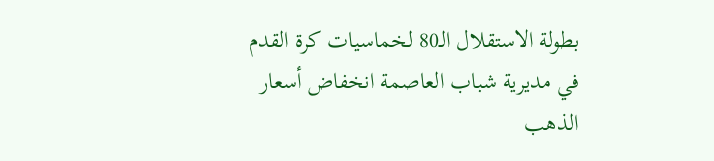بطولة الاستقلال الـ80 لخماسيات كرة القدم في مديرية شباب العاصمة انخفاض أسعار الذهب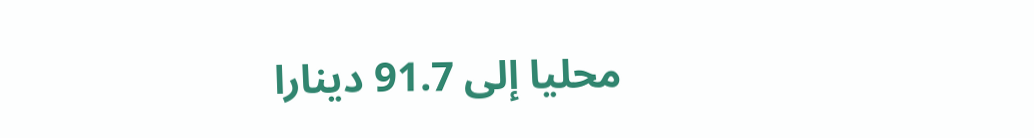محليا إلى 91.7 دينارا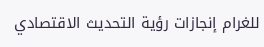للغرام إنجازات رؤية التحديث الاقتصادي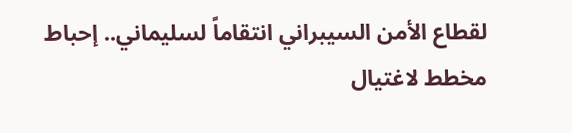لقطاع الأمن السيبراني انتقاماً لسليماني.. إحباط مخطط لاغتيال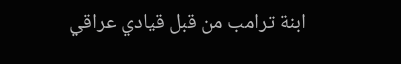ابنة ترامب من قبل قيادي عراقي